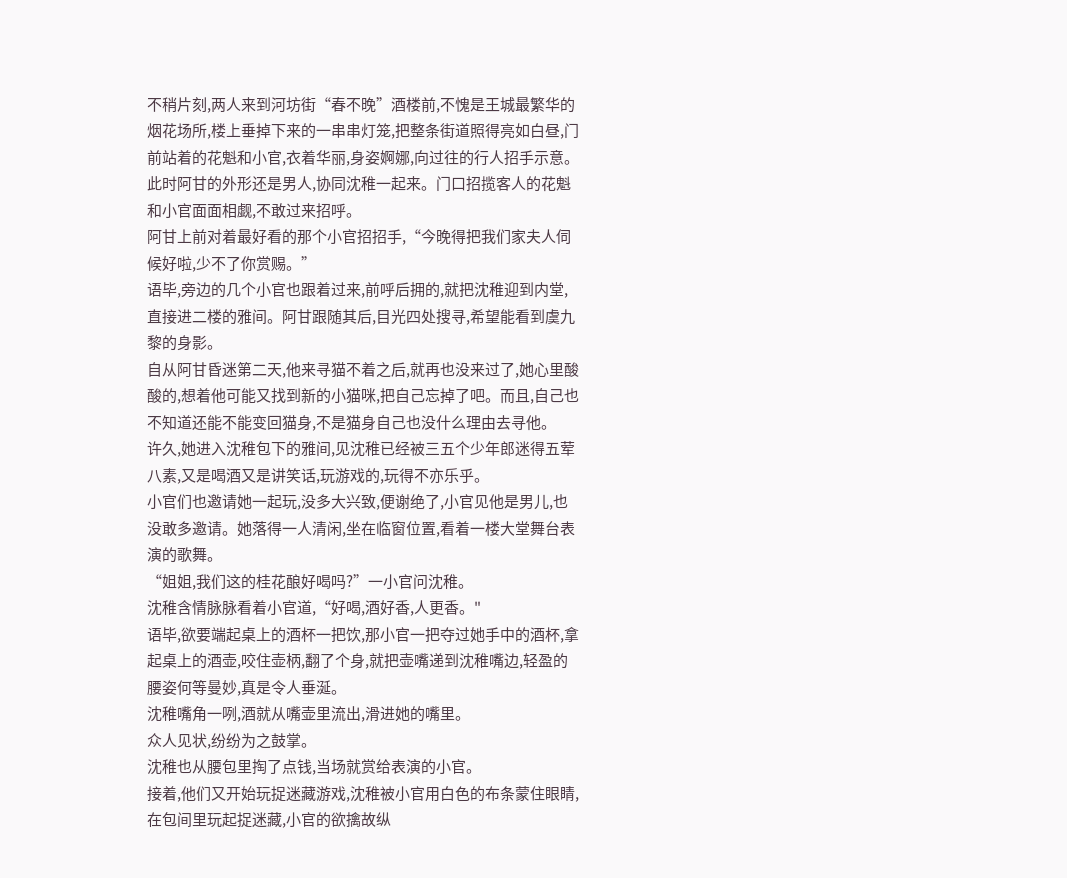不稍片刻,两人来到河坊街“春不晚”酒楼前,不愧是王城最繁华的烟花场所,楼上垂掉下来的一串串灯笼,把整条街道照得亮如白昼,门前站着的花魁和小官,衣着华丽,身姿婀娜,向过往的行人招手示意。
此时阿甘的外形还是男人,协同沈稚一起来。门口招揽客人的花魁和小官面面相觑,不敢过来招呼。
阿甘上前对着最好看的那个小官招招手,“今晚得把我们家夫人伺候好啦,少不了你赏赐。”
语毕,旁边的几个小官也跟着过来,前呼后拥的,就把沈稚迎到内堂,直接进二楼的雅间。阿甘跟随其后,目光四处搜寻,希望能看到虞九黎的身影。
自从阿甘昏迷第二天,他来寻猫不着之后,就再也没来过了,她心里酸酸的,想着他可能又找到新的小猫咪,把自己忘掉了吧。而且,自己也不知道还能不能变回猫身,不是猫身自己也没什么理由去寻他。
许久,她进入沈稚包下的雅间,见沈稚已经被三五个少年郎迷得五荤八素,又是喝酒又是讲笑话,玩游戏的,玩得不亦乐乎。
小官们也邀请她一起玩,没多大兴致,便谢绝了,小官见他是男儿,也没敢多邀请。她落得一人清闲,坐在临窗位置,看着一楼大堂舞台表演的歌舞。
“姐姐,我们这的桂花酿好喝吗?”一小官问沈稚。
沈稚含情脉脉看着小官道,“好喝,酒好香,人更香。"
语毕,欲要端起桌上的酒杯一把饮,那小官一把夺过她手中的酒杯,拿起桌上的酒壶,咬住壶柄,翻了个身,就把壶嘴递到沈稚嘴边,轻盈的腰姿何等曼妙,真是令人垂涎。
沈稚嘴角一咧,酒就从嘴壶里流出,滑进她的嘴里。
众人见状,纷纷为之鼓掌。
沈稚也从腰包里掏了点钱,当场就赏给表演的小官。
接着,他们又开始玩捉迷藏游戏,沈稚被小官用白色的布条蒙住眼睛,在包间里玩起捉迷藏,小官的欲擒故纵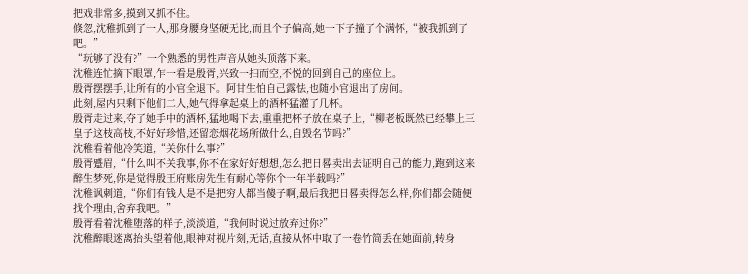把戏非常多,摸到又抓不住。
倏忽,沈稚抓到了一人,那身腰身坚硬无比,而且个子偏高,她一下子撞了个满怀,“被我抓到了吧。”
“玩够了没有?”一个熟悉的男性声音从她头顶落下来。
沈稚连忙摘下眼罩,乍一看是殷胥,兴致一扫而空,不悦的回到自己的座位上。
殷胥摆摆手,让所有的小官全退下。阿甘生怕自己露怯,也随小官退出了房间。
此刻,屋内只剩下他们二人,她气得拿起桌上的酒杯猛灌了几杯。
殷胥走过来,夺了她手中的酒杯,猛地喝下去,重重把杯子放在桌子上,“柳老板既然已经攀上三皇子这枝高枝,不好好珍惜,还留恋烟花场所做什么,自毁名节吗?”
沈稚看着他冷笑道,“关你什么事?”
殷胥蹙眉,“什么叫不关我事,你不在家好好想想,怎么把日晷卖出去证明自己的能力,跑到这来醉生梦死,你是觉得殷王府账房先生有耐心等你个一年半载吗?”
沈稚讽刺道,“你们有钱人是不是把穷人都当傻子啊,最后我把日晷卖得怎么样,你们都会随便找个理由,舍弃我吧。”
殷胥看着沈稚堕落的样子,淡淡道,“我何时说过放弃过你?”
沈稚醉眼迷离抬头望着他,眼神对视片刻,无话,直接从怀中取了一卷竹简丢在她面前,转身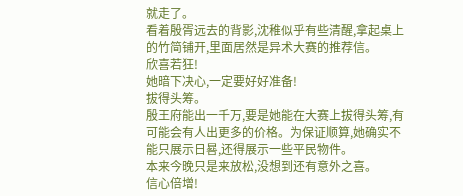就走了。
看着殷胥远去的背影,沈稚似乎有些清醒,拿起桌上的竹简铺开,里面居然是异术大赛的推荐信。
欣喜若狂!
她暗下决心,一定要好好准备!
拔得头筹。
殷王府能出一千万,要是她能在大赛上拔得头筹,有可能会有人出更多的价格。为保证顺算,她确实不能只展示日晷,还得展示一些平民物件。
本来今晚只是来放松,没想到还有意外之喜。
信心倍增!